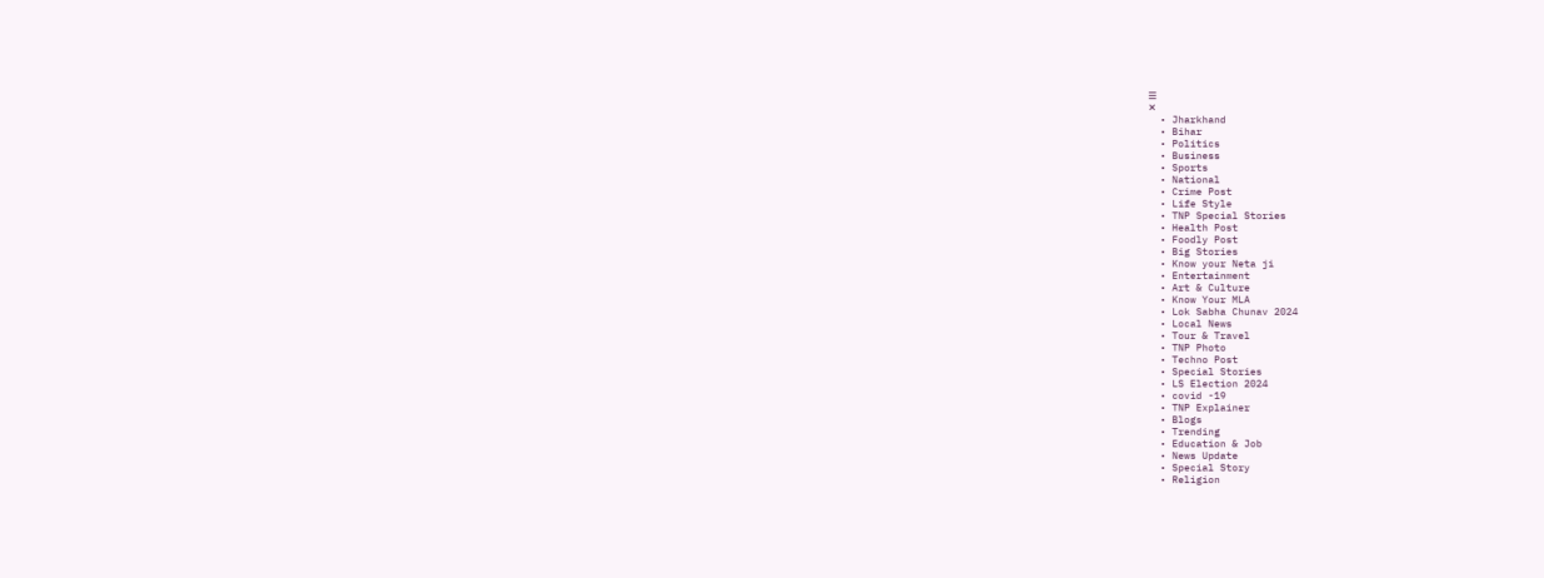☰
✕
  • Jharkhand
  • Bihar
  • Politics
  • Business
  • Sports
  • National
  • Crime Post
  • Life Style
  • TNP Special Stories
  • Health Post
  • Foodly Post
  • Big Stories
  • Know your Neta ji
  • Entertainment
  • Art & Culture
  • Know Your MLA
  • Lok Sabha Chunav 2024
  • Local News
  • Tour & Travel
  • TNP Photo
  • Techno Post
  • Special Stories
  • LS Election 2024
  • covid -19
  • TNP Explainer
  • Blogs
  • Trending
  • Education & Job
  • News Update
  • Special Story
  • Religion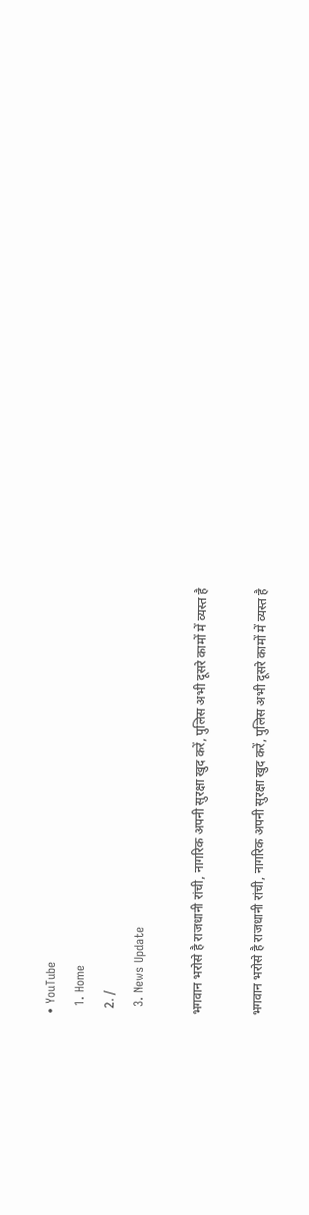• YouTube
  1. Home
  2. /
  3. News Update

भगवान भरोसे है राजधानी रांची, नागरिक अपनी सुरक्षा खुद करें, पुलिस अभी दूसरे कामों में व्यस्त है

भगवान भरोसे है राजधानी रांची, नागरिक अपनी सुरक्षा खुद करें, पुलिस अभी दूसरे कामों में व्यस्त है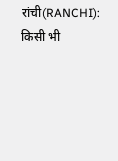रांची(RANCHI): किसी भी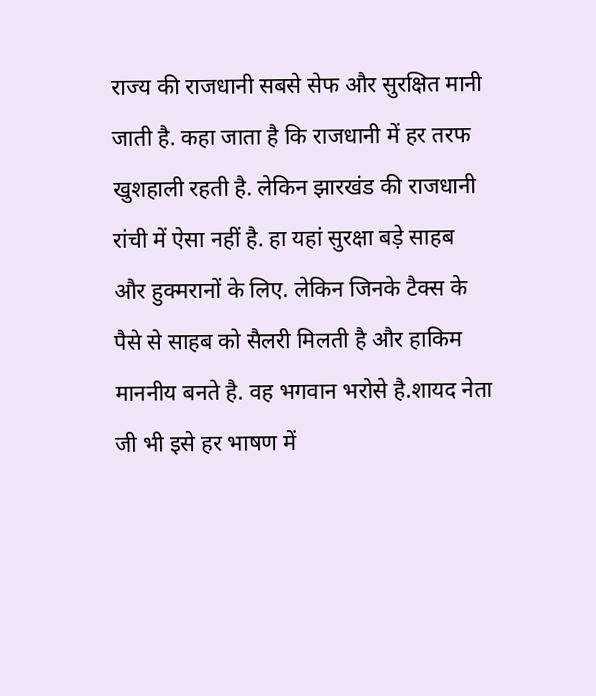राज्य की राजधानी सबसे सेफ और सुरक्षित मानी जाती है. कहा जाता है कि राजधानी में हर तरफ खुशहाली रहती है. लेकिन झारखंड की राजधानी रांची में ऐसा नहीं है. हा यहां सुरक्षा बड़े साहब और हुक्मरानों के लिए. लेकिन जिनके टैक्स के पैसे से साहब को सैलरी मिलती है और हाकिम माननीय बनते है. वह भगवान भरोसे है.शायद नेता जी भी इसे हर भाषण में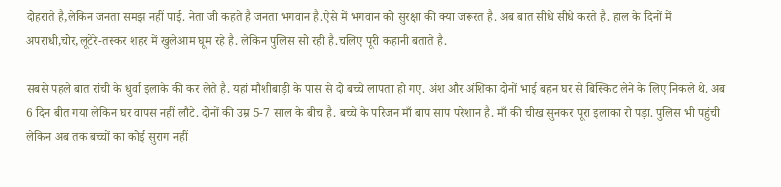दोहराते है,लेकिन जनता समझ नहीं पाई. नेता जी कहते है जनता भगवान है.ऐसे में भगवान को सुरक्षा की क्या जरूरत है. अब बात सीधे सीधे करते है. हाल के दिनों में अपराधी,चोर,लूटेरे-तस्कर शहर में खुलेआम घूम रहे है. लेकिन पुलिस सो रही है.चलिए पूरी कहानी बताते है.

सबसे पहले बात रांची के धुर्वा इलाके की कर लेते है. यहां मौशीबाड़ी के पास से दो बच्चे लापता हो गए. अंश और अंशिका दोनों भाई बहन घर से बिस्किट लेने के लिए निकले थे. अब 6 दिन बीत गया लेकिन घर वापस नहीं लौटे. दोनों की उम्र 5-7 साल के बीच है. बच्चे के परिजन माँ बाप साप परेशान है. माँ की चीख सुनकर पूरा इलाका रो पड़ा. पुलिस भी पहुंची लेकिन अब तक बच्चों का कोई सुराग नहीं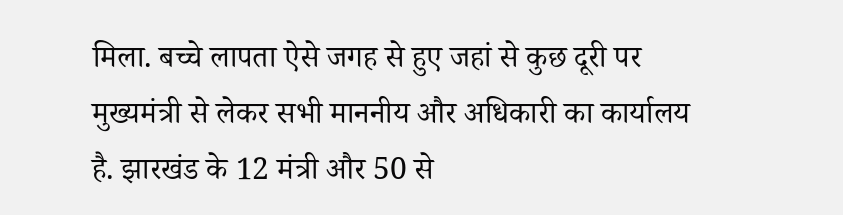मिला. बच्चे लापता ऐसे जगह से हुए जहां से कुछ दूरी पर  मुख्यमंत्री से लेकर सभी माननीय और अधिकारी का कार्यालय है. झारखंड के 12 मंत्री और 50 से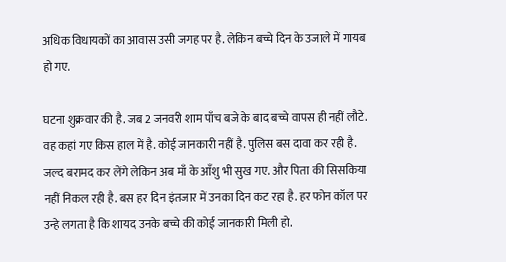अधिक विधायकों का आवास उसी जगह पर है. लेकिन बच्चे दिन के उजाले में गायब हो गए.

घटना शुक्रवार की है. जब 2 जनवरी शाम पाँच बजे के बाद बच्चे वापस ही नहीं लौटे. वह कहां गए किस हाल में है. कोई जानकारी नहीं है. पुलिस बस दावा कर रही है. जल्द बरामद कर लेंगे लेकिन अब माँ के आँशु भी सुख गए. और पिता की सिसकिया नहीं निकल रही है. बस हर दिन इंतजार में उनका दिन कट रहा है. हर फोन कॉल पर उन्हे लगता है कि शायद उनके बच्चे की कोई जानकारी मिली हो.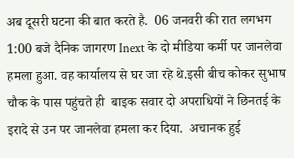अब दूसरी घटना की बात करते है.  06 जनवरी की रात लगभग 1:00 बजे दैनिक जागरण Inext के दो मीडिया कर्मी पर जानलेवा हमला हुआ. वह कार्यालय से घर जा रहे थे.इसी बीच कोकर सुभाष चौक के पास पहुंचते ही  बाइक सवार दो अपराधियों ने छिनतई के इरादे से उन पर जानलेवा हमला कर दिया.  अचानक हुई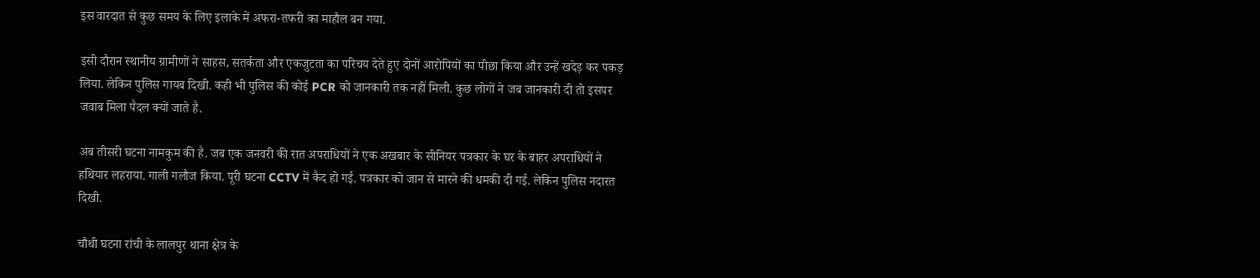इस वारदात से कुछ समय के लिए इलाके में अफरा-तफरी का माहौल बन गया.

इसी दौरान स्थानीय ग्रामीणों ने साहस, सतर्कता और एकजुटता का परिचय देते हुए दोनों आरोपियों का पीछा किया और उन्हें खदेड़ कर पकड़ लिया. लेकिन पुलिस गायब दिखी. कही भी पुलिस की कोई PCR को जानकारी तक नहीं मिली. कुछ लोगों ने जब जानकारी दी तो इसपर जवाब मिला पैदल क्यों जाते है.

अब तीसरी घटना नामकुम की है. जब एक जनवरी की रात अपराधियों ने एक अखबार के सीनियर पत्रकार के घर के बाहर अपराधियों ने हथियार लहराया. गाली गलौज किया. पूरी घटना CCTV में कैद हो गई. पत्रकार को जान से मारने की धमकी दी गई. लेकिन पुलिस नदारत दिखी.

चौथी घटना रांची के लालपुर थाना क्षेत्र के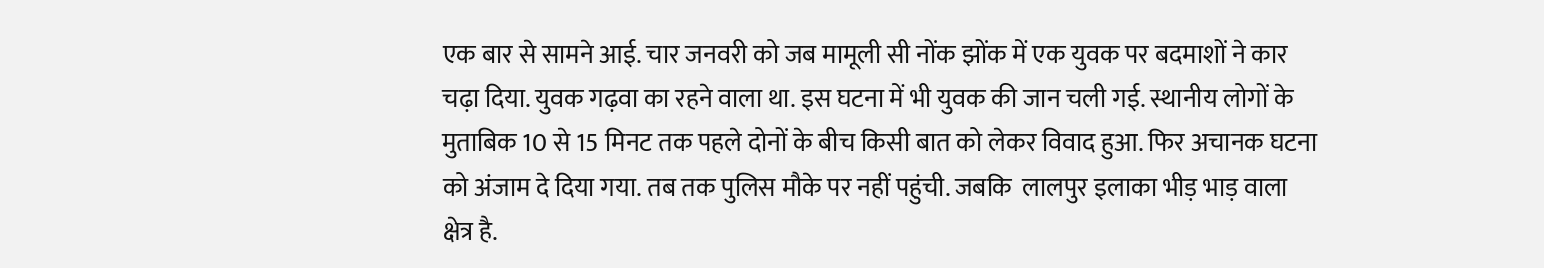एक बार से सामने आई. चार जनवरी को जब मामूली सी नोंक झोंक में एक युवक पर बदमाशों ने कार चढ़ा दिया. युवक गढ़वा का रहने वाला था. इस घटना में भी युवक की जान चली गई. स्थानीय लोगों के मुताबिक 10 से 15 मिनट तक पहले दोनों के बीच किसी बात को लेकर विवाद हुआ. फिर अचानक घटना को अंजाम दे दिया गया. तब तक पुलिस मौके पर नहीं पहुंची. जबकि  लालपुर इलाका भीड़ भाड़ वाला क्षेत्र है.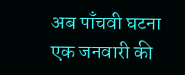अब पाँचवी घटना एक जनवारी की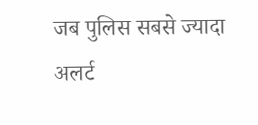जब पुलिस सबसे ज्यादा अलर्ट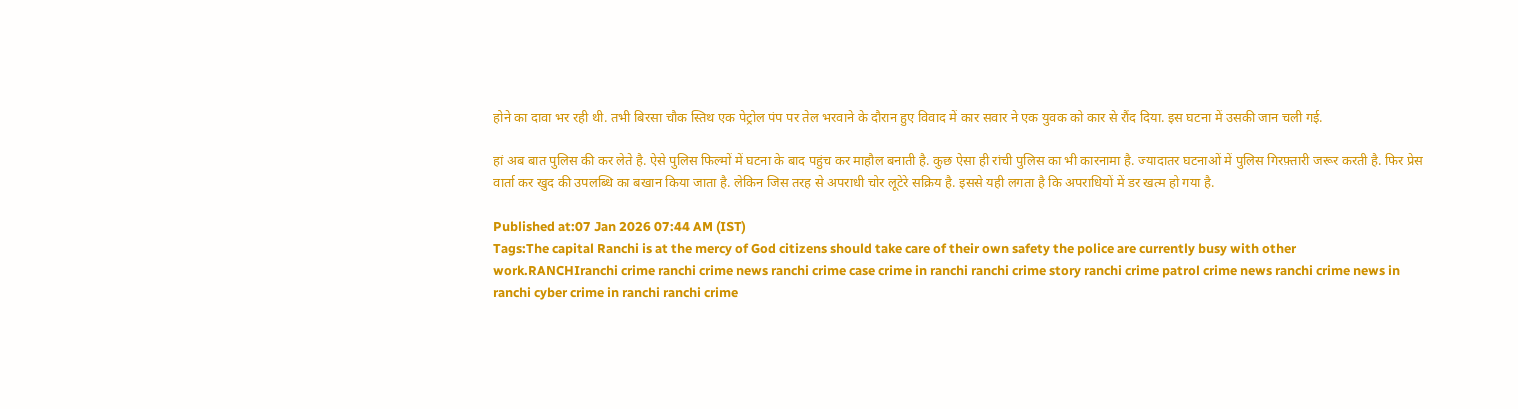होने का दावा भर रही थी. तभी बिरसा चौक स्तिथ एक पेट्रोल पंप पर तेल भरवाने के दौरान हुए विवाद में कार सवार ने एक युवक को कार से रौंद दिया. इस घटना में उसकी जान चली गई.

हां अब बात पुलिस की कर लेते है. ऐसे पुलिस फिल्मों में घटना के बाद पहुंच कर माहौल बनाती है. कुछ ऐसा ही रांची पुलिस का भी कारनामा है. ज्यादातर घटनाओं में पुलिस गिरफ़्तारी जरूर करती है. फिर प्रेस वार्ता कर खुद की उपलब्धि का बखान किया जाता है. लेकिन जिस तरह से अपराधी चोर लूटेरे सक्रिय है. इससे यही लगता है कि अपराधियों में डर खत्म हो गया है.

Published at:07 Jan 2026 07:44 AM (IST)
Tags:The capital Ranchi is at the mercy of God citizens should take care of their own safety the police are currently busy with other work.RANCHIranchi crime ranchi crime news ranchi crime case crime in ranchi ranchi crime story ranchi crime patrol crime news ranchi crime news in ranchi cyber crime in ranchi ranchi crime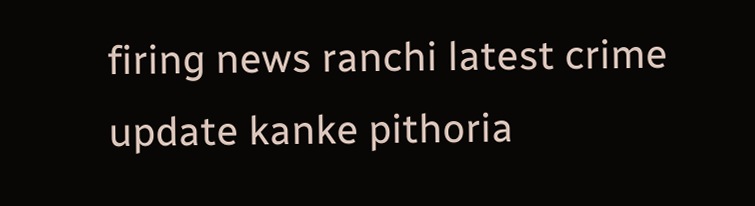firing news ranchi latest crime update kanke pithoria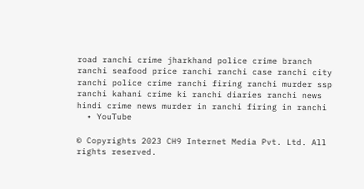road ranchi crime jharkhand police crime branch ranchi seafood price ranchi ranchi case ranchi city ranchi police crime ranchi firing ranchi murder ssp ranchi kahani crime ki ranchi diaries ranchi news hindi crime news murder in ranchi firing in ranchi
  • YouTube

© Copyrights 2023 CH9 Internet Media Pvt. Ltd. All rights reserved.